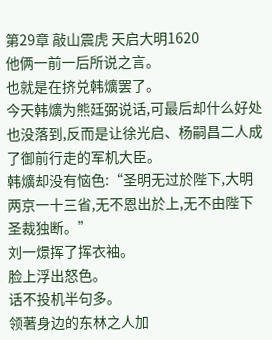第29章 敲山震虎 天启大明1620
他俩一前一后所说之言。
也就是在挤兑韩爌罢了。
今天韩爌为熊廷弼说话,可最后却什么好处也没落到,反而是让徐光启、杨嗣昌二人成了御前行走的军机大臣。
韩爌却没有恼色:“圣明无过於陛下,大明两京一十三省,无不恩出於上,无不由陛下圣裁独断。”
刘一燝挥了挥衣袖。
脸上浮出怒色。
话不投机半句多。
领著身边的东林之人加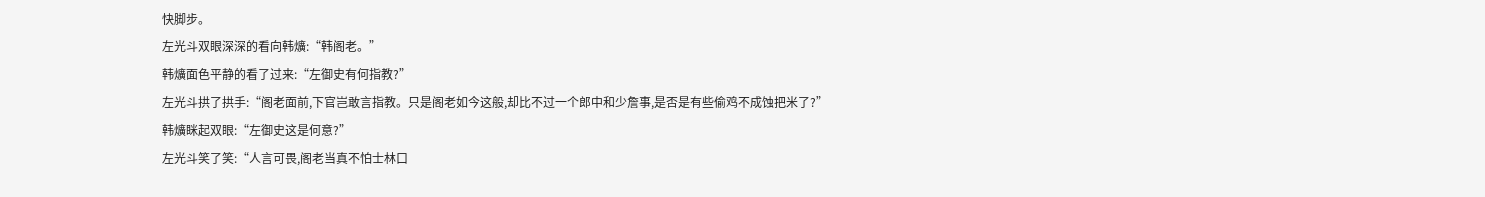快脚步。
左光斗双眼深深的看向韩爌:“韩阁老。”
韩爌面色平静的看了过来:“左御史有何指教?”
左光斗拱了拱手:“阁老面前,下官岂敢言指教。只是阁老如今这般,却比不过一个郎中和少詹事,是否是有些偷鸡不成蚀把米了?”
韩爌眯起双眼:“左御史这是何意?”
左光斗笑了笑:“人言可畏,阁老当真不怕士林口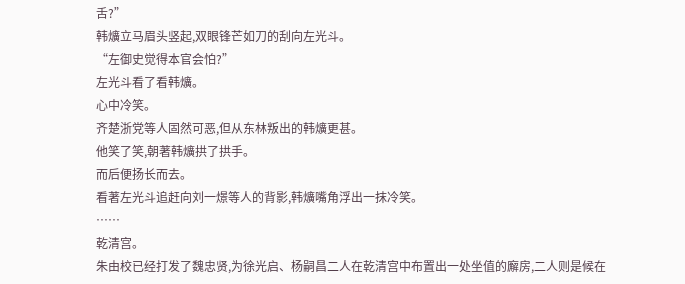舌?”
韩爌立马眉头竖起,双眼锋芒如刀的刮向左光斗。
“左御史觉得本官会怕?”
左光斗看了看韩爌。
心中冷笑。
齐楚浙党等人固然可恶,但从东林叛出的韩爌更甚。
他笑了笑,朝著韩爌拱了拱手。
而后便扬长而去。
看著左光斗追赶向刘一燝等人的背影,韩爌嘴角浮出一抹冷笑。
……
乾清宫。
朱由校已经打发了魏忠贤,为徐光启、杨嗣昌二人在乾清宫中布置出一处坐值的廨房,二人则是候在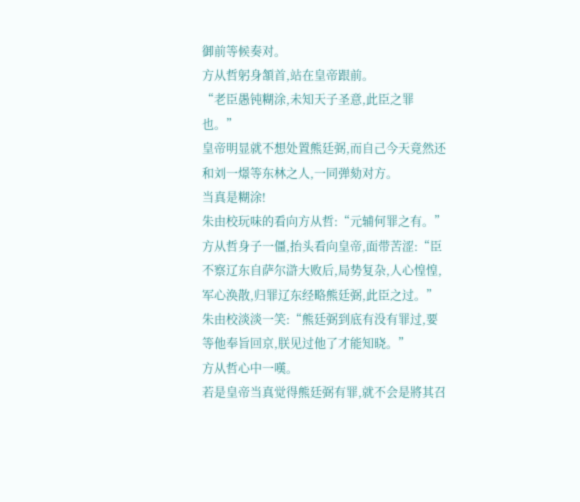御前等候奏对。
方从哲躬身頷首,站在皇帝跟前。
“老臣愚钝糊涂,未知天子圣意,此臣之罪也。”
皇帝明显就不想处置熊廷弼,而自己今天竟然还和刘一燝等东林之人,一同弹劾对方。
当真是糊涂!
朱由校玩味的看向方从哲:“元辅何罪之有。”
方从哲身子一僵,抬头看向皇帝,面带苦涩:“臣不察辽东自萨尔滸大败后,局势复杂,人心惶惶,军心涣散,归罪辽东经略熊廷弼,此臣之过。”
朱由校淡淡一笑:“熊廷弼到底有没有罪过,要等他奉旨回京,朕见过他了才能知晓。”
方从哲心中一嘆。
若是皇帝当真觉得熊廷弼有罪,就不会是將其召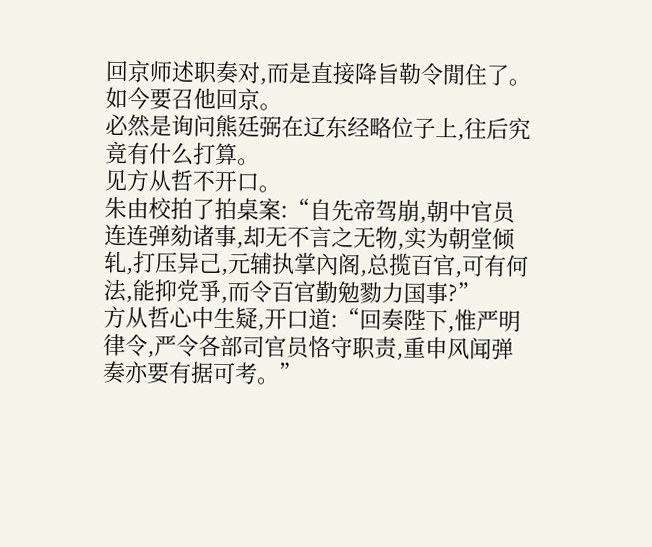回京师述职奏对,而是直接降旨勒令閒住了。
如今要召他回京。
必然是询问熊廷弼在辽东经略位子上,往后究竟有什么打算。
见方从哲不开口。
朱由校拍了拍桌案:“自先帝驾崩,朝中官员连连弹劾诸事,却无不言之无物,实为朝堂倾轧,打压异己,元辅执掌內阁,总揽百官,可有何法,能抑党爭,而令百官勤勉勠力国事?”
方从哲心中生疑,开口道:“回奏陛下,惟严明律令,严令各部司官员恪守职责,重申风闻弹奏亦要有据可考。”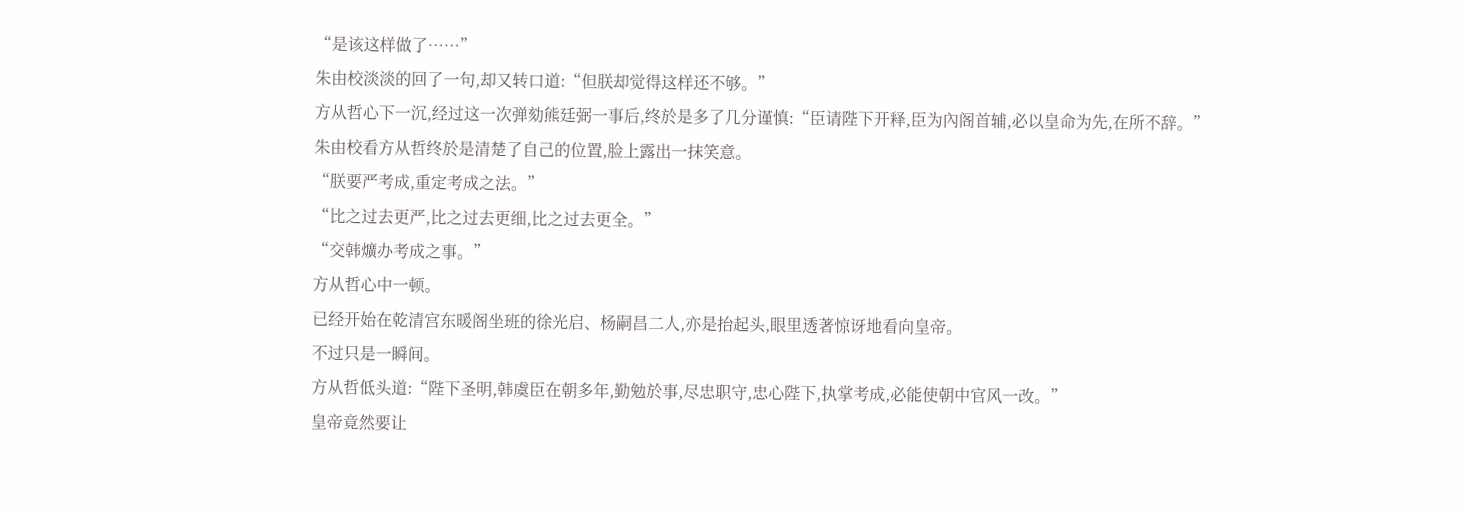“是该这样做了……”
朱由校淡淡的回了一句,却又转口道:“但朕却觉得这样还不够。”
方从哲心下一沉,经过这一次弹劾熊廷弼一事后,终於是多了几分谨慎:“臣请陛下开释,臣为內阁首辅,必以皇命为先,在所不辞。”
朱由校看方从哲终於是清楚了自己的位置,脸上露出一抹笑意。
“朕要严考成,重定考成之法。”
“比之过去更严,比之过去更细,比之过去更全。”
“交韩爌办考成之事。”
方从哲心中一顿。
已经开始在乾清宫东暖阁坐班的徐光启、杨嗣昌二人,亦是抬起头,眼里透著惊讶地看向皇帝。
不过只是一瞬间。
方从哲低头道:“陛下圣明,韩虞臣在朝多年,勤勉於事,尽忠职守,忠心陛下,执掌考成,必能使朝中官风一改。”
皇帝竟然要让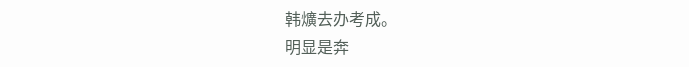韩爌去办考成。
明显是奔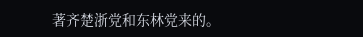著齐楚浙党和东林党来的。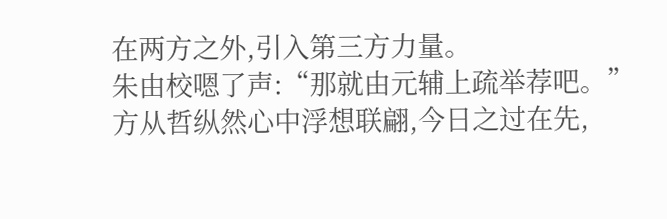在两方之外,引入第三方力量。
朱由校嗯了声:“那就由元辅上疏举荐吧。”
方从哲纵然心中浮想联翩,今日之过在先,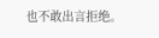也不敢出言拒绝。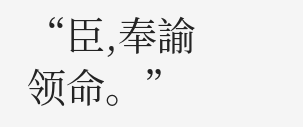“臣,奉諭领命。”